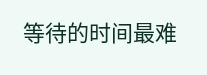等待的时间最难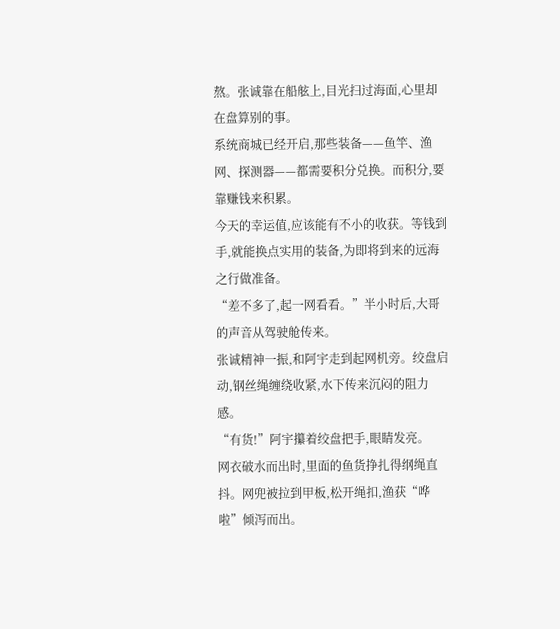熬。张诚靠在船舷上,目光扫过海面,心里却在盘算别的事。
系统商城已经开启,那些装备——鱼竿、渔网、探测器——都需要积分兑换。而积分,要靠赚钱来积累。
今天的幸运值,应该能有不小的收获。等钱到手,就能换点实用的装备,为即将到来的远海之行做准备。
“差不多了,起一网看看。”半小时后,大哥的声音从驾驶舱传来。
张诚精神一振,和阿宇走到起网机旁。绞盘启动,钢丝绳缠绕收紧,水下传来沉闷的阻力感。
“有货!”阿宇攥着绞盘把手,眼睛发亮。
网衣破水而出时,里面的鱼货挣扎得纲绳直抖。网兜被拉到甲板,松开绳扣,渔获“哗啦”倾泻而出。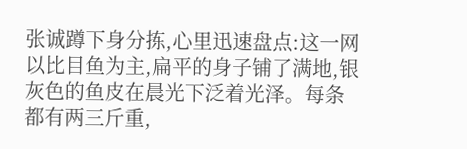张诚蹲下身分拣,心里迅速盘点:这一网以比目鱼为主,扁平的身子铺了满地,银灰色的鱼皮在晨光下泛着光泽。每条都有两三斤重,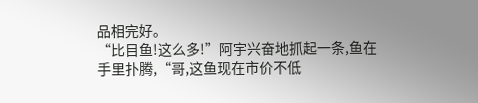品相完好。
“比目鱼!这么多!”阿宇兴奋地抓起一条,鱼在手里扑腾,“哥,这鱼现在市价不低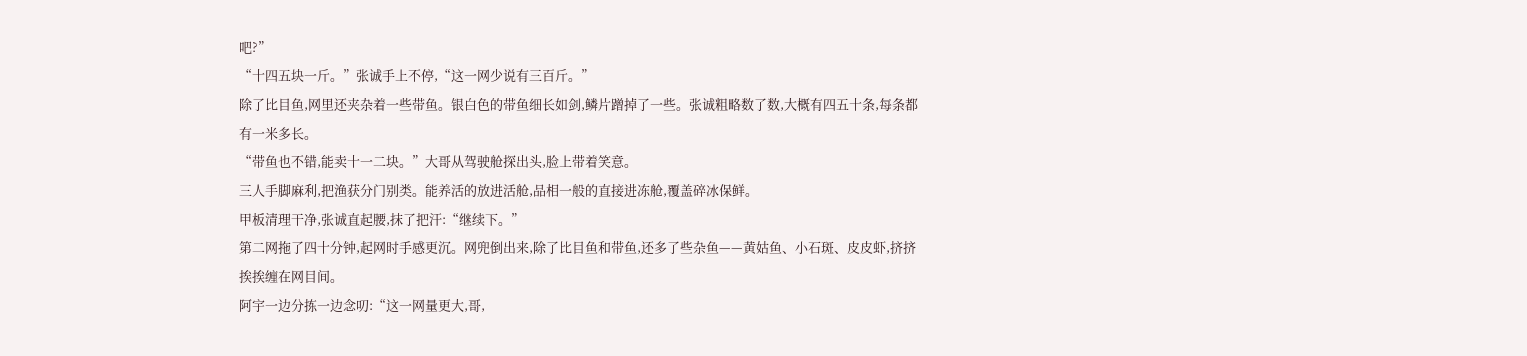吧?”
“十四五块一斤。”张诚手上不停,“这一网少说有三百斤。”
除了比目鱼,网里还夹杂着一些带鱼。银白色的带鱼细长如剑,鳞片蹭掉了一些。张诚粗略数了数,大概有四五十条,每条都有一米多长。
“带鱼也不错,能卖十一二块。”大哥从驾驶舱探出头,脸上带着笑意。
三人手脚麻利,把渔获分门别类。能养活的放进活舱,品相一般的直接进冻舱,覆盖碎冰保鲜。
甲板清理干净,张诚直起腰,抹了把汗:“继续下。”
第二网拖了四十分钟,起网时手感更沉。网兜倒出来,除了比目鱼和带鱼,还多了些杂鱼——黄姑鱼、小石斑、皮皮虾,挤挤挨挨缠在网目间。
阿宇一边分拣一边念叨:“这一网量更大,哥,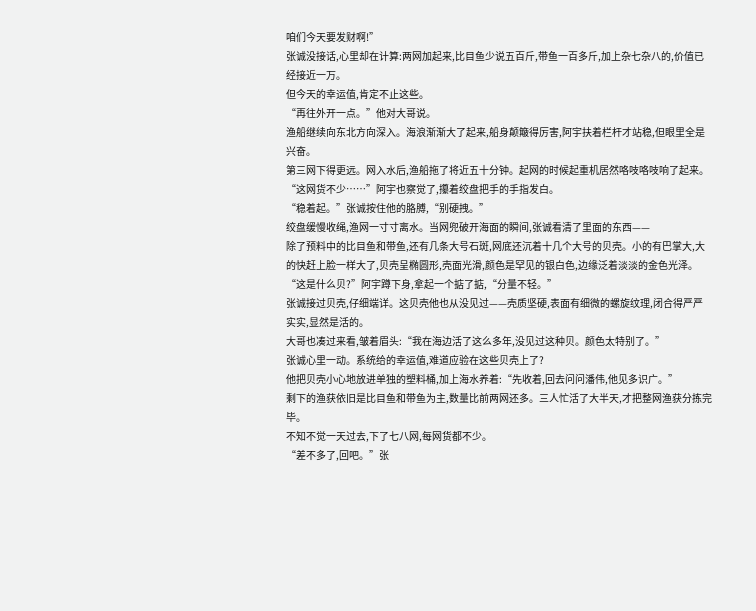咱们今天要发财啊!”
张诚没接话,心里却在计算:两网加起来,比目鱼少说五百斤,带鱼一百多斤,加上杂七杂八的,价值已经接近一万。
但今天的幸运值,肯定不止这些。
“再往外开一点。”他对大哥说。
渔船继续向东北方向深入。海浪渐渐大了起来,船身颠簸得厉害,阿宇扶着栏杆才站稳,但眼里全是兴奋。
第三网下得更远。网入水后,渔船拖了将近五十分钟。起网的时候起重机居然咯吱咯吱响了起来。
“这网货不少……”阿宇也察觉了,攥着绞盘把手的手指发白。
“稳着起。”张诚按住他的胳膊,“别硬拽。”
绞盘缓慢收绳,渔网一寸寸离水。当网兜破开海面的瞬间,张诚看清了里面的东西——
除了预料中的比目鱼和带鱼,还有几条大号石斑,网底还沉着十几个大号的贝壳。小的有巴掌大,大的快赶上脸一样大了,贝壳呈椭圆形,壳面光滑,颜色是罕见的银白色,边缘泛着淡淡的金色光泽。
“这是什么贝?”阿宇蹲下身,拿起一个掂了掂,“分量不轻。”
张诚接过贝壳,仔细端详。这贝壳他也从没见过——壳质坚硬,表面有细微的螺旋纹理,闭合得严严实实,显然是活的。
大哥也凑过来看,皱着眉头:“我在海边活了这么多年,没见过这种贝。颜色太特别了。”
张诚心里一动。系统给的幸运值,难道应验在这些贝壳上了?
他把贝壳小心地放进单独的塑料桶,加上海水养着:“先收着,回去问问潘伟,他见多识广。”
剩下的渔获依旧是比目鱼和带鱼为主,数量比前两网还多。三人忙活了大半天,才把整网渔获分拣完毕。
不知不觉一天过去,下了七八网,每网货都不少。
“差不多了,回吧。”张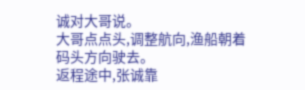诚对大哥说。
大哥点点头,调整航向,渔船朝着码头方向驶去。
返程途中,张诚靠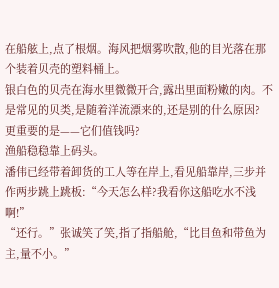在船舷上,点了根烟。海风把烟雾吹散,他的目光落在那个装着贝壳的塑料桶上。
银白色的贝壳在海水里微微开合,露出里面粉嫩的肉。不是常见的贝类,是随着洋流漂来的,还是别的什么原因?
更重要的是——它们值钱吗?
渔船稳稳靠上码头。
潘伟已经带着卸货的工人等在岸上,看见船靠岸,三步并作两步跳上跳板:“今天怎么样?我看你这船吃水不浅啊!”
“还行。”张诚笑了笑,指了指船舱,“比目鱼和带鱼为主,量不小。”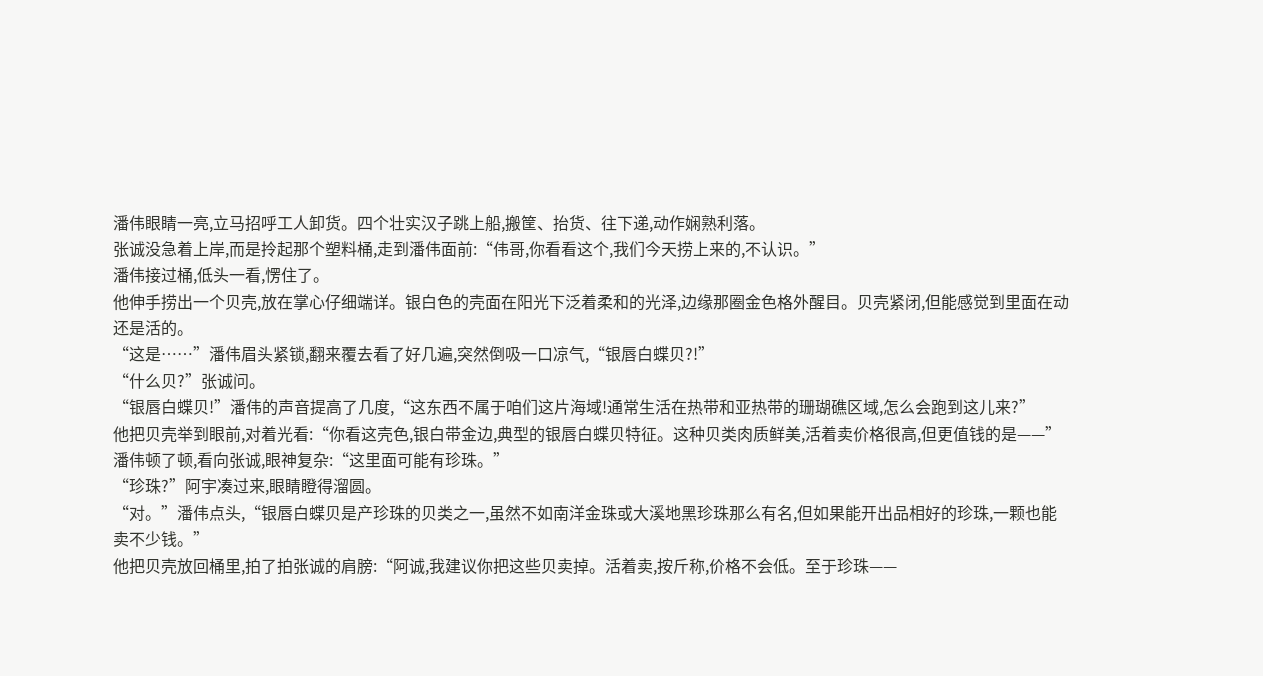潘伟眼睛一亮,立马招呼工人卸货。四个壮实汉子跳上船,搬筐、抬货、往下递,动作娴熟利落。
张诚没急着上岸,而是拎起那个塑料桶,走到潘伟面前:“伟哥,你看看这个,我们今天捞上来的,不认识。”
潘伟接过桶,低头一看,愣住了。
他伸手捞出一个贝壳,放在掌心仔细端详。银白色的壳面在阳光下泛着柔和的光泽,边缘那圈金色格外醒目。贝壳紧闭,但能感觉到里面在动还是活的。
“这是……”潘伟眉头紧锁,翻来覆去看了好几遍,突然倒吸一口凉气,“银唇白蝶贝?!”
“什么贝?”张诚问。
“银唇白蝶贝!”潘伟的声音提高了几度,“这东西不属于咱们这片海域!通常生活在热带和亚热带的珊瑚礁区域,怎么会跑到这儿来?”
他把贝壳举到眼前,对着光看:“你看这壳色,银白带金边,典型的银唇白蝶贝特征。这种贝类肉质鲜美,活着卖价格很高,但更值钱的是——”
潘伟顿了顿,看向张诚,眼神复杂:“这里面可能有珍珠。”
“珍珠?”阿宇凑过来,眼睛瞪得溜圆。
“对。”潘伟点头,“银唇白蝶贝是产珍珠的贝类之一,虽然不如南洋金珠或大溪地黑珍珠那么有名,但如果能开出品相好的珍珠,一颗也能卖不少钱。”
他把贝壳放回桶里,拍了拍张诚的肩膀:“阿诚,我建议你把这些贝卖掉。活着卖,按斤称,价格不会低。至于珍珠——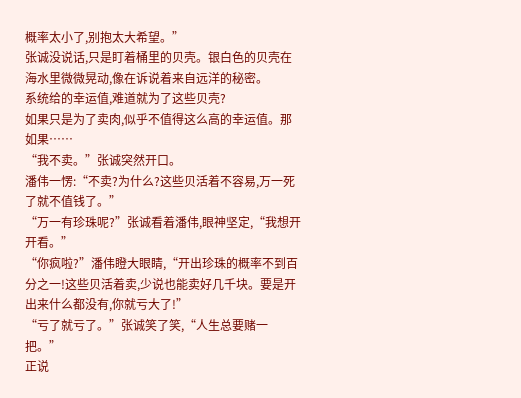概率太小了,别抱太大希望。”
张诚没说话,只是盯着桶里的贝壳。银白色的贝壳在海水里微微晃动,像在诉说着来自远洋的秘密。
系统给的幸运值,难道就为了这些贝壳?
如果只是为了卖肉,似乎不值得这么高的幸运值。那如果……
“我不卖。”张诚突然开口。
潘伟一愣:“不卖?为什么?这些贝活着不容易,万一死了就不值钱了。”
“万一有珍珠呢?”张诚看着潘伟,眼神坚定,“我想开开看。”
“你疯啦?”潘伟瞪大眼睛,“开出珍珠的概率不到百分之一!这些贝活着卖,少说也能卖好几千块。要是开出来什么都没有,你就亏大了!”
“亏了就亏了。”张诚笑了笑,“人生总要赌一把。”
正说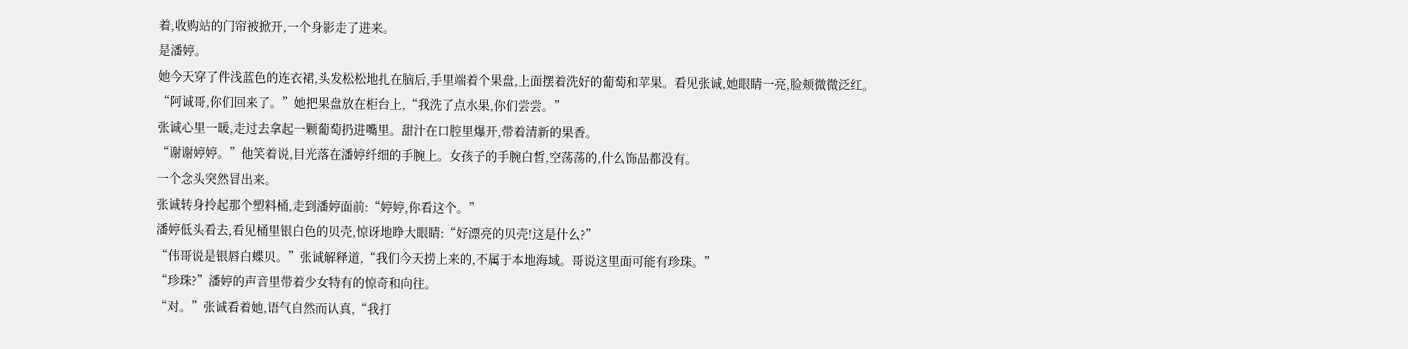着,收购站的门帘被掀开,一个身影走了进来。
是潘婷。
她今天穿了件浅蓝色的连衣裙,头发松松地扎在脑后,手里端着个果盘,上面摆着洗好的葡萄和苹果。看见张诚,她眼睛一亮,脸颊微微泛红。
“阿诚哥,你们回来了。”她把果盘放在柜台上,“我洗了点水果,你们尝尝。”
张诚心里一暖,走过去拿起一颗葡萄扔进嘴里。甜汁在口腔里爆开,带着清新的果香。
“谢谢婷婷。”他笑着说,目光落在潘婷纤细的手腕上。女孩子的手腕白皙,空荡荡的,什么饰品都没有。
一个念头突然冒出来。
张诚转身拎起那个塑料桶,走到潘婷面前:“婷婷,你看这个。”
潘婷低头看去,看见桶里银白色的贝壳,惊讶地睁大眼睛:“好漂亮的贝壳!这是什么?”
“伟哥说是银唇白蝶贝。”张诚解释道,“我们今天捞上来的,不属于本地海域。哥说这里面可能有珍珠。”
“珍珠?”潘婷的声音里带着少女特有的惊奇和向往。
“对。”张诚看着她,语气自然而认真,“我打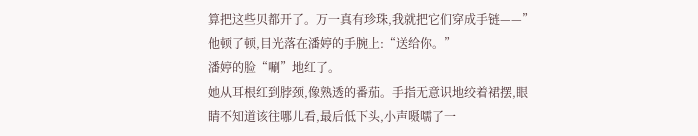算把这些贝都开了。万一真有珍珠,我就把它们穿成手链——”
他顿了顿,目光落在潘婷的手腕上:“送给你。”
潘婷的脸“唰”地红了。
她从耳根红到脖颈,像熟透的番茄。手指无意识地绞着裙摆,眼睛不知道该往哪儿看,最后低下头,小声嗫嚅了一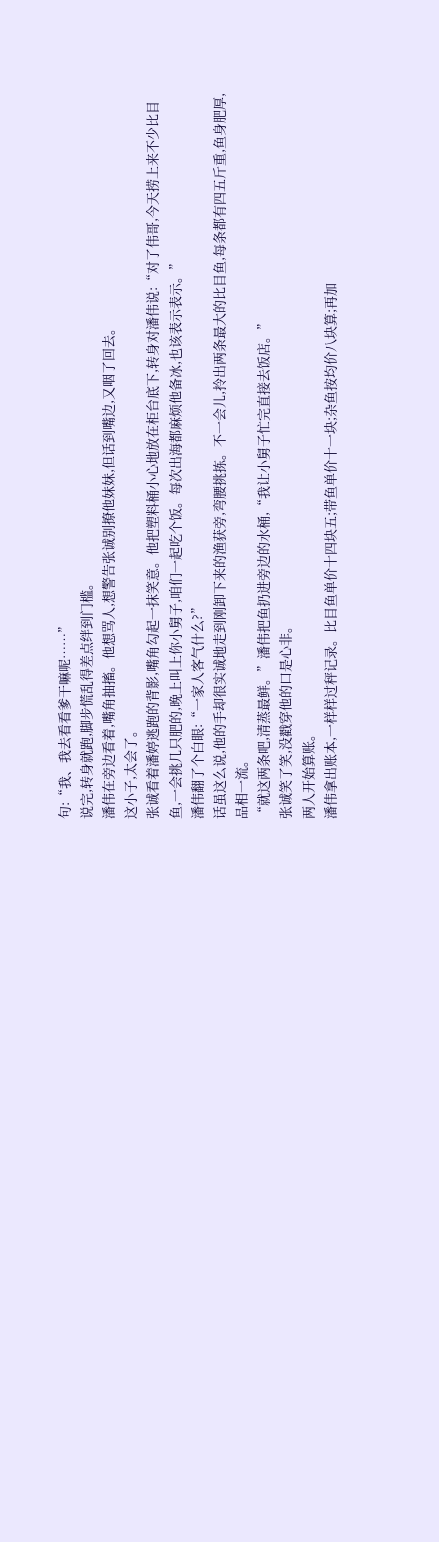句:“我、我去看看爹干嘛呢……”
说完,转身就跑,脚步慌乱得差点绊到门槛。
潘伟在旁边看着,嘴角抽搐。他想骂人,想警告张诚别撩他妹妹,但话到嘴边,又咽了回去。
这小子,太会了。
张诚看着潘婷逃跑的背影,嘴角勾起一抹笑意。他把塑料桶小心地放在柜台底下,转身对潘伟说:“对了伟哥,今天捞上来不少比目鱼,一会挑几只肥的,晚上叫上你小舅子,咱们一起吃个饭。每次出海都麻烦他备冰,也该表示表示。”
潘伟翻了个白眼:“一家人客气什么?”
话虽这么说,他的手却很实诚地走到刚卸下来的渔获旁,弯腰挑拣。不一会儿,拎出两条最大的比目鱼,每条都有四五斤重,鱼身肥厚,品相一流。
“就这两条吧,清蒸最鲜。”潘伟把鱼扔进旁边的水桶,“我让小舅子忙完直接去饭店。”
张诚笑了笑,没戳穿他的口是心非。
两人开始算账。
潘伟拿出账本,一样样过秤记录。比目鱼单价十四块五;带鱼单价十一块;杂鱼按均价八块算;再加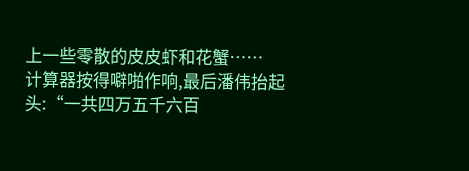上一些零散的皮皮虾和花蟹……
计算器按得噼啪作响,最后潘伟抬起头:“一共四万五千六百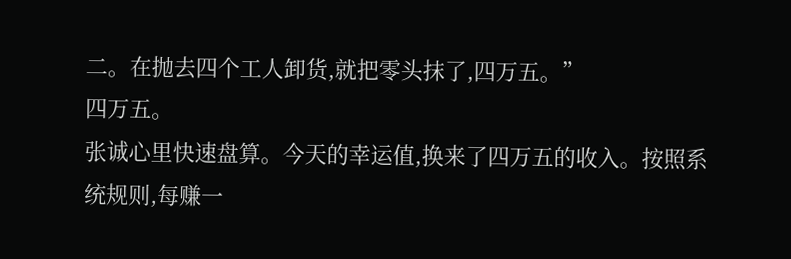二。在抛去四个工人卸货,就把零头抹了,四万五。”
四万五。
张诚心里快速盘算。今天的幸运值,换来了四万五的收入。按照系统规则,每赚一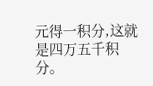元得一积分,这就是四万五千积分。